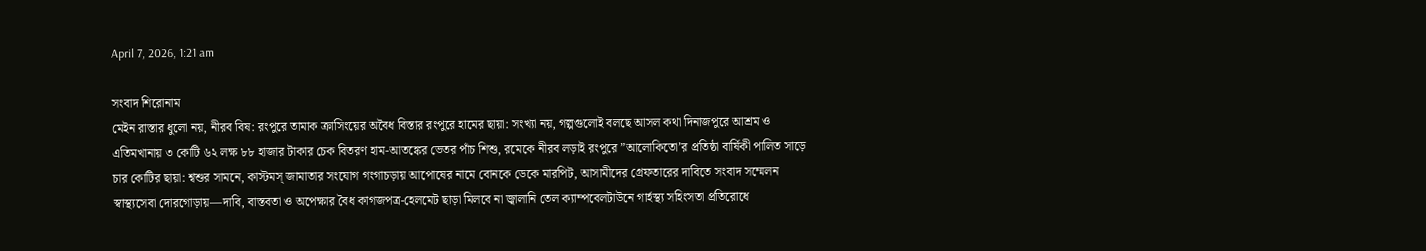April 7, 2026, 1:21 am

সংবাদ শিরোনাম
মেইন রাস্তার ধুলো নয়, নীরব বিষ: রংপুরে তামাক ক্রাসিংয়ের অবৈধ বিস্তার রংপুরে হামের ছায়া: সংখ্যা নয়, গল্পগুলোই বলছে আসল কথা দিনাজপুরে আশ্রম ও এতিমখানায় ৩ কোটি ৬২ লক্ষ ৮৮ হাজার টাকার চেক বিতরণ হাম-আতঙ্কের ভেতর পাঁচ শিশু, রমেকে নীরব লড়াই রংপুরে ”আলোকিতো’র প্রতিষ্ঠা বার্ষিকী পালিত সাড়ে চার কোটির ছায়া: শ্বশুর সামনে, কাস্টমস্ জামাতার সংযোগ গংগাচড়ায় আপোষের নামে বোনকে ডেকে মারপিট, আসামীদের গ্রেফতারের দাবিতে সংবাদ সম্মেলন স্বাস্থ্যসেবা দোরগোড়ায়—দাবি, বাস্তবতা ও অপেক্ষার বৈধ কাগজপত্র-হেলমেট ছাড়া মিলবে না জ্বালানি তেল ক্যাম্পবেলটাউনে গার্হস্থ্য সহিংসতা প্রতিরোধে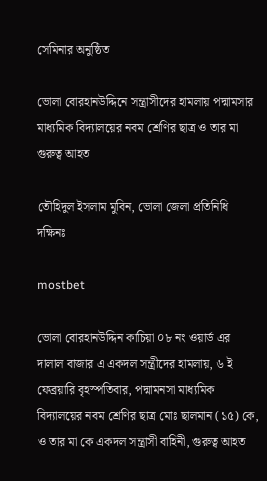সেমিনার অনুষ্ঠিত

ভোলা বোরহানউদ্দিনে সন্ত্রাসীদের হামলায় পদ্মামসার মাধ্যমিক বিদ্যালয়ের নবম শ্রেণির ছাত্র ও তার মা গুরুত্ব আহত

তৌহিদুল ইসলাম মুবিন, ভোলা জেলা প্রতিনিধি দক্ষিনঃ

mostbet

ভোলা বোরহানউদ্দিন কাচিয়া ০৮ নং ওয়ার্ড এর দালাল বাজার এ একদল সন্ত্রীদের হামলায়, ৬ ই ফেব্রয়ারি বৃহস্পতিবার, পদ্মামনসা মাধ্যমিক বিদ্যালয়ের নবম শ্রেণির ছাত্র মোঃ ছালমান (১৫) কে, ও তার মা কে একদল সন্ত্রাসী বাহিনী, গুরুত্ব আহত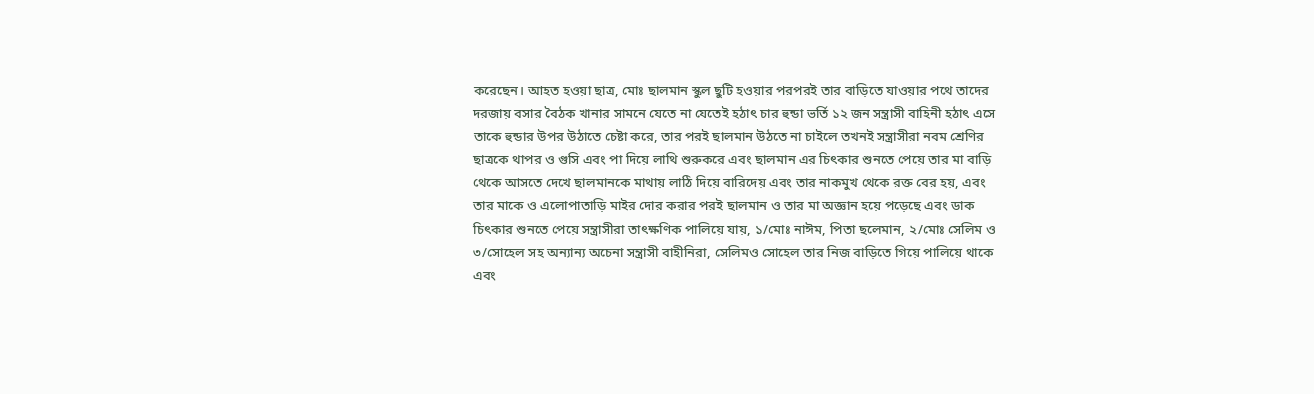করেছেন। আহত হওয়া ছাত্র, মোঃ ছালমান স্কুল ছুটি হওয়ার পরপরই তার বাড়িতে যাওয়ার পথে তাদের দরজায় বসার বৈঠক খানার সামনে যেতে না যেতেই হঠাৎ চার হুন্ডা ভর্তি ১২ জন সন্ত্রাসী বাহিনী হঠাৎ এসে তাকে হুন্ডার উপর উঠাতে চেষ্টা করে, তার পরই ছালমান উঠতে না চাইলে তখনই সন্ত্রাসীরা নবম শ্রেণির ছাত্রকে থাপর ও গুসি এবং পা দিয়ে লাথি শুরুকরে এবং ছালমান এর চিৎকার শুনতে পেয়ে তার মা বাড়ি থেকে আসতে দেখে ছালমানকে মাথায় লাঠি দিয়ে বারিদেয় এবং তার নাকমুখ থেকে রক্ত বের হয়, এবং তার মাকে ও এলোপাতাড়ি মাইর দোর করার পরই ছালমান ও তার মা অজ্ঞান হয়ে পড়েছে এবং ডাক চিৎকার শুনতে পেয়ে সন্ত্রাসীরা তাৎক্ষণিক পালিয়ে যায়, ১/মোঃ নাঈম, পিতা ছলেমান, ২/মোঃ সেলিম ও ৩/সোহেল সহ অন্যান্য অচেনা সন্ত্রাসী বাহীনিরা, সেলিমও সোহেল তার নিজ বাড়িতে গিয়ে পালিয়ে থাকে এবং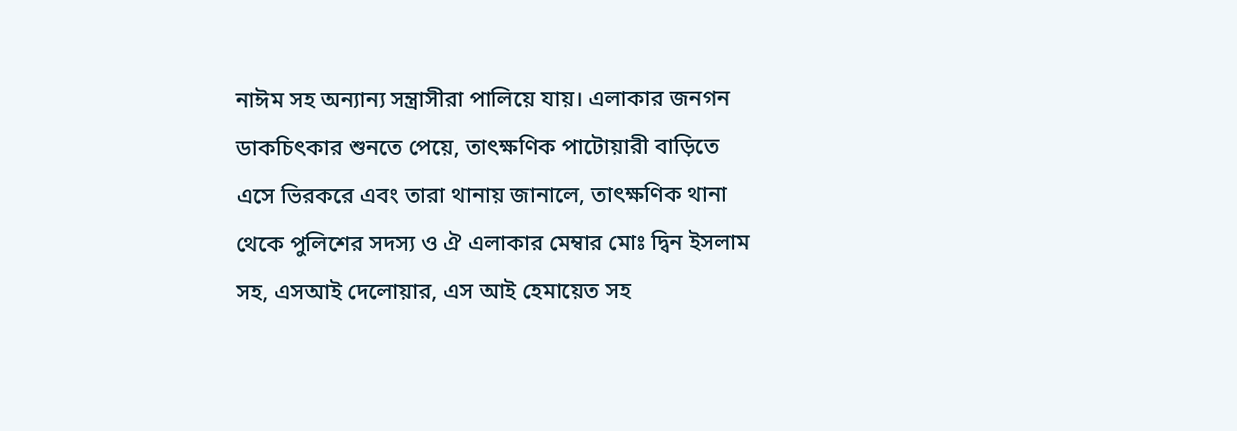নাঈম সহ অন্যান্য সন্ত্রাসীরা পালিয়ে যায়। এলাকার জনগন ডাকচিৎকার শুনতে পেয়ে, তাৎক্ষণিক পাটোয়ারী বাড়িতে এসে ভিরকরে এবং তারা থানায় জানালে, তাৎক্ষণিক থানা থেকে পুলিশের সদস্য ও ঐ এলাকার মেম্বার মোঃ দ্বিন ইসলাম সহ, এসআই দেলোয়ার, এস আই হেমায়েত সহ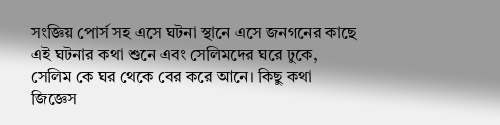সংজ্ঞিয় পোর্স সহ এসে ঘটনা স্থানে এসে জনগনের কাছে এই ঘটনার কথা শুনে এবং সেলিমদের ঘরে ঢুকে, সেলিম কে ঘর থেকে বের করে আনে। কিছু কথা জিজ্ঞেস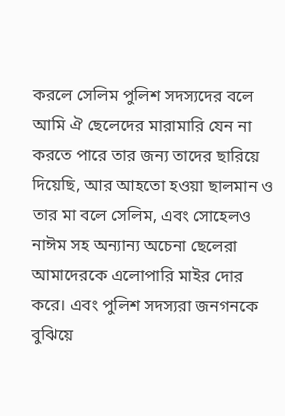করলে সেলিম পুলিশ সদস্যদের বলে আমি ঐ ছেলেদের মারামারি যেন না করতে পারে তার জন্য তাদের ছারিয়ে দিয়েছি, আর আহতো হওয়া ছালমান ও তার মা বলে সেলিম, এবং সোহেলও নাঈম সহ অন্যান্য অচেনা ছেলেরা আমাদেরকে এলোপারি মাইর দোর করে। এবং পুলিশ সদস্যরা জনগনকে বুঝিয়ে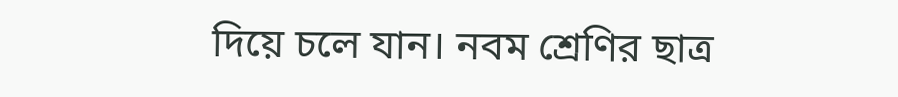দিয়ে চলে যান। নবম শ্রেণির ছাত্র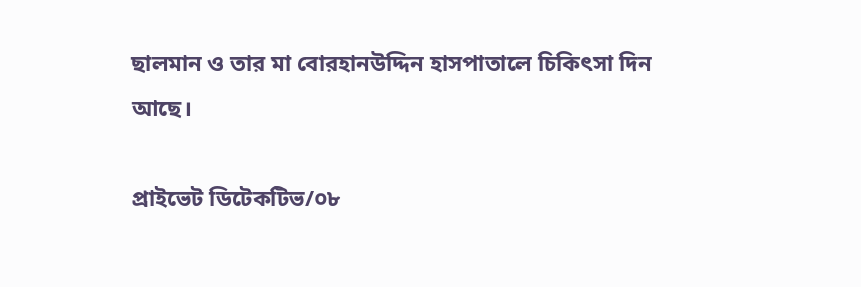ছালমান ও তার মা বোরহানউদ্দিন হাসপাতালে চিকিৎসা দিন আছে।

প্রাইভেট ডিটেকটিভ/০৮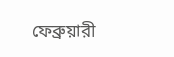ফেব্রুয়ারী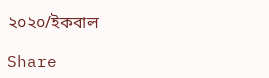২০২০/ইকবাল

Share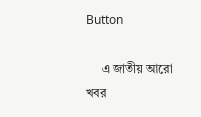Button

     এ জাতীয় আরো খবর